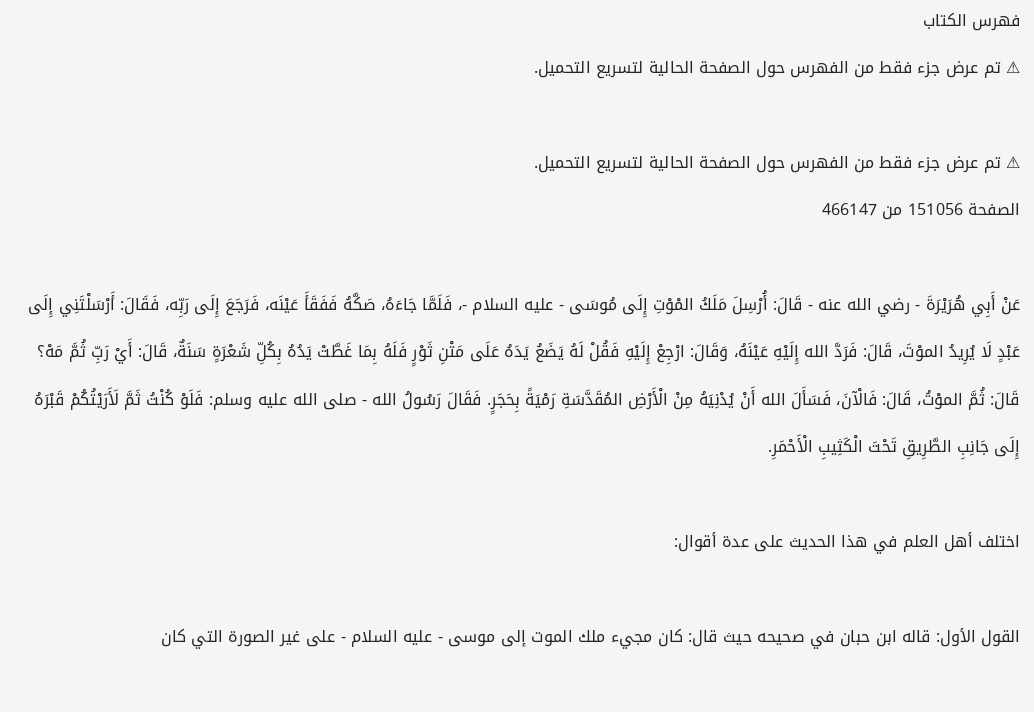فهرس الكتاب
⚠ تم عرض جزء فقط من الفهرس حول الصفحة الحالية لتسريع التحميل.

⚠ تم عرض جزء فقط من الفهرس حول الصفحة الحالية لتسريع التحميل.
الصفحة 151056 من 466147

عَنْ أَبِي هُرَيْرَةَ - رضي الله عنه - قَالَ: أُرْسِلَ مَلَكُ المْوْتِ إِلَى مُوسَى - عليه السلام -، فَلَمَّا جَاءَهُ، صَكَّهُ فَفَقَأَ عَيْنَه، فَرَجَعَ إِلَى رَبِّه، فَقَالَ: أَرْسَلْتَنِي إِلَى عَبْدٍ لَا يُرِيدُ الموْتَ، قَالَ: فَرَدَّ الله إِلَيْهِ عَيْنَهُ، وَقَالَ: ارْجِعْ إِلَيْهِ فَقُلْ لَهُ يَضَعُ يَدَهُ عَلَى مَتْنِ ثَوْرٍ فَلَهُ بِمَا غَطَّتْ يَدُهُ بِكُلِّ شَعْرَةٍ سَنَةٌ، قَالَ: أَيْ رَبِّ ثُمَّ مَهْ؟ قَالَ: ثُمَّ الموْتُ، قَالَ: فَالْآنَ، فَسَأَلَ الله أَنْ يُدْنِيَهُ مِنْ الْأَرْضِ المُقَدَّسَةِ رَمْيَةً بِحَجَرٍ. فَقَالَ رَسُولُ الله - صلى الله عليه وسلم: فَلَوْ كُنْتُ ثَمَّ لَأَرَيْتُكُمْ قَبْرَهُ إِلَى جَانِبِ الطَّرِيقِ تَحْتَ الْكَثِيبِ الْأَحْمَرِ.

اختلف أهل العلم في هذا الحديث على عدة أقوال:

القول الأول: قاله ابن حبان في صحيحه حيث قال: كان مجيء ملك الموت إلى موسى - عليه السلام - على غير الصورة التي كان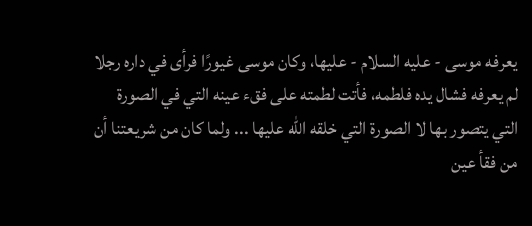يعرفه موسى - عليه السلام - عليها، وكان موسى غيورًا فرأى في داره رجلا لم يعرفه فشال يده فلطمه، فأتت لطمته على فقء عينه التي في الصورة التي يتصور بها لا الصورة التي خلقه الله عليها ... ولما كان من شريعتنا أن من فقأ عين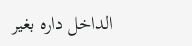الداخل داره بغير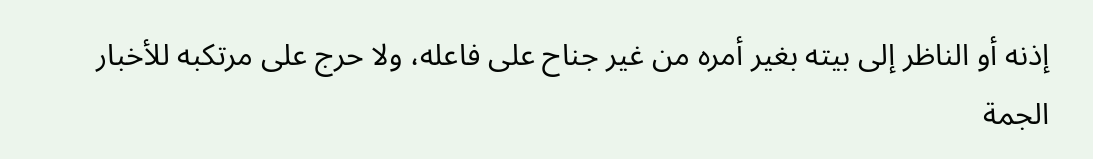إذنه أو الناظر إلى بيته بغير أمره من غير جناح على فاعله، ولا حرج على مرتكبه للأخبار الجمة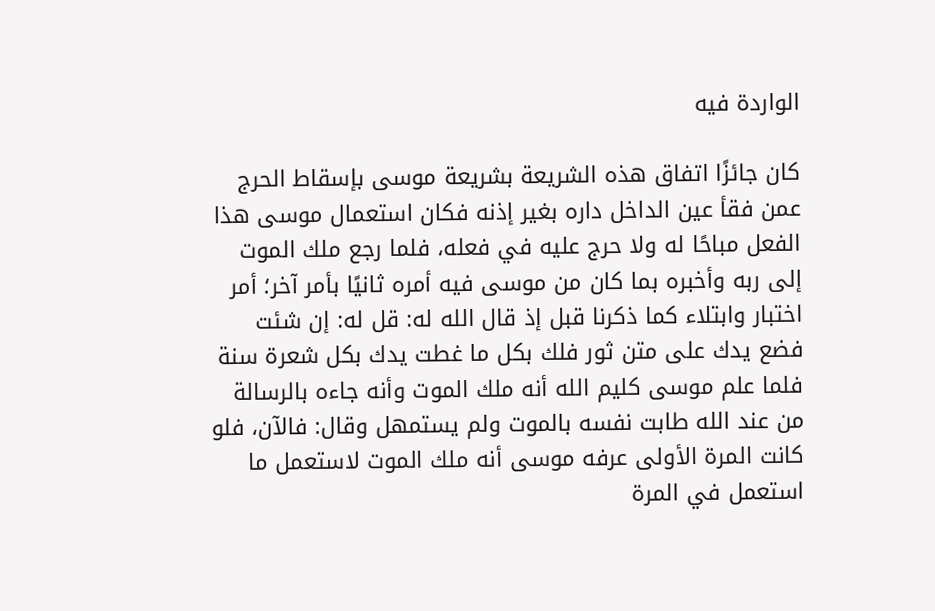الواردة فيه

كان جائزًا اتفاق هذه الشريعة بشريعة موسى بإسقاط الحرج عمن فقأ عين الداخل داره بغير إذنه فكان استعمال موسى هذا الفعل مباحًا له ولا حرج عليه في فعله، فلما رجع ملك الموت إلى ربه وأخبره بما كان من موسى فيه أمره ثانيًا بأمر آخر؛ أمر اختبار وابتلاء كما ذكرنا قبل إذ قال الله له: قل له: إن شئت فضع يدك على متن ثور فلك بكل ما غطت يدك بكل شعرة سنة فلما علم موسى كليم الله أنه ملك الموت وأنه جاءه بالرسالة من عند الله طابت نفسه بالموت ولم يستمهل وقال: فالآن، فلو كانت المرة الأولى عرفه موسى أنه ملك الموت لاستعمل ما استعمل في المرة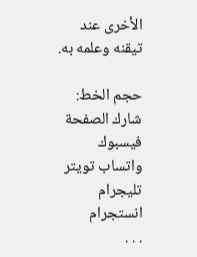الأخرى عند تيقنه وعلمه به.

حجم الخط:
شارك الصفحة
فيسبوك واتساب تويتر تليجرام انستجرام
. . .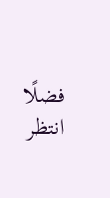فضلًا انتظر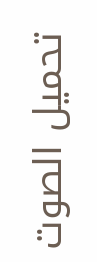تحميل الصوت